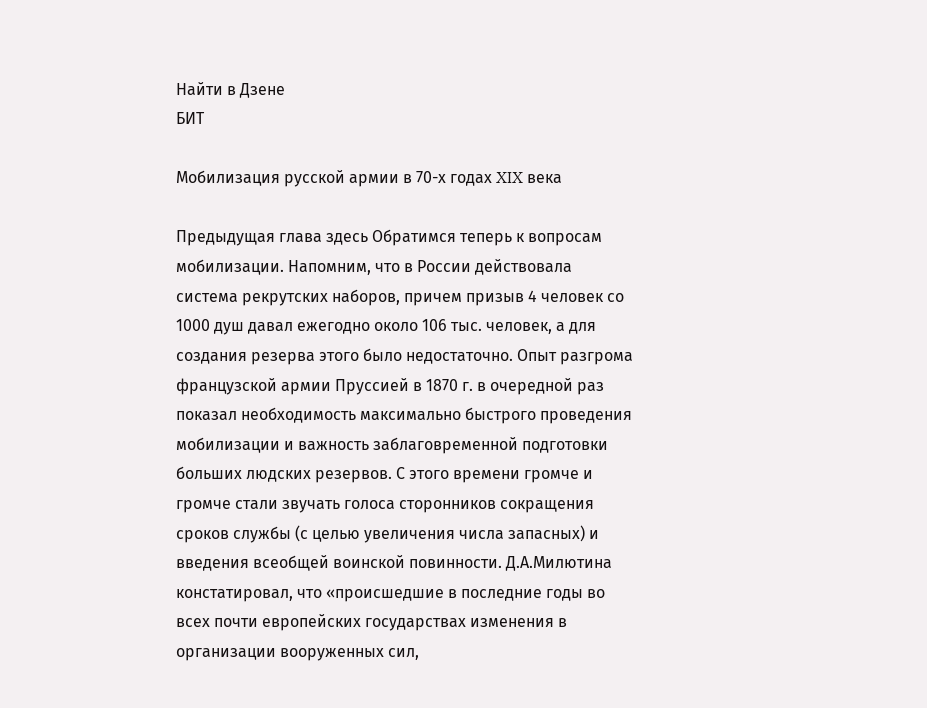Найти в Дзене
БИТ

Мобилизация русской армии в 70-х годах XIX века

Предыдущая глава здесь Обратимся теперь к вопросам мобилизации. Напомним, что в России действовала система рекрутских наборов, причем призыв 4 человек со 1000 душ давал ежегодно около 106 тыс. человек, а для создания резерва этого было недостаточно. Опыт разгрома французской армии Пруссией в 1870 г. в очередной раз показал необходимость максимально быстрого проведения мобилизации и важность заблаговременной подготовки больших людских резервов. С этого времени громче и громче стали звучать голоса сторонников сокращения сроков службы (с целью увеличения числа запасных) и введения всеобщей воинской повинности. Д.А.Милютина констатировал, что «происшедшие в последние годы во всех почти европейских государствах изменения в организации вооруженных сил,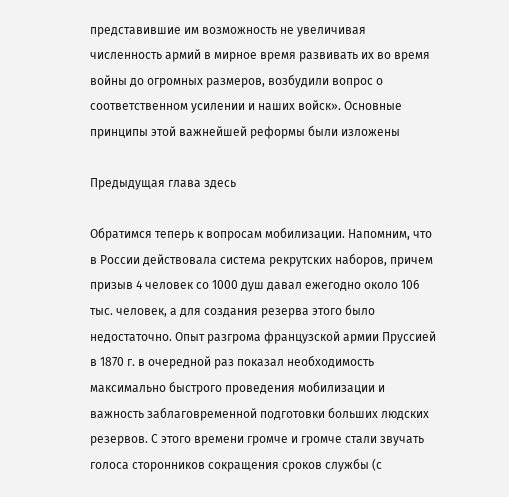представившие им возможность не увеличивая численность армий в мирное время развивать их во время войны до огромных размеров, возбудили вопрос о соответственном усилении и наших войск». Основные принципы этой важнейшей реформы были изложены

Предыдущая глава здесь

Обратимся теперь к вопросам мобилизации. Напомним, что в России действовала система рекрутских наборов, причем призыв 4 человек со 1000 душ давал ежегодно около 106 тыс. человек, а для создания резерва этого было недостаточно. Опыт разгрома французской армии Пруссией в 1870 г. в очередной раз показал необходимость максимально быстрого проведения мобилизации и важность заблаговременной подготовки больших людских резервов. С этого времени громче и громче стали звучать голоса сторонников сокращения сроков службы (с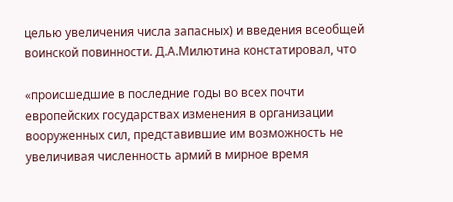целью увеличения числа запасных) и введения всеобщей воинской повинности. Д.А.Милютина констатировал, что

«происшедшие в последние годы во всех почти европейских государствах изменения в организации вооруженных сил, представившие им возможность не увеличивая численность армий в мирное время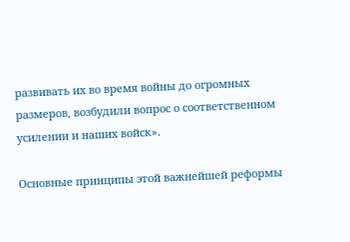развивать их во время войны до огромных размеров, возбудили вопрос о соответственном усилении и наших войск».

Основные принципы этой важнейшей реформы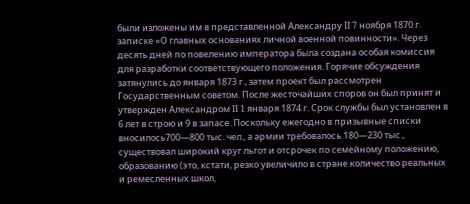были изложены им в представленной Александру II 7 ноября 1870 г. записке «О главных основаниях личной военной повинности». Через десять дней по повелению императора была создана особая комиссия для разработки соответствующего положения. Горячие обсуждения затянулись до января 1873 г., затем проект был рассмотрен Государственным советом. После жесточайших споров он был принят и утвержден Александром II 1 января 1874 г. Срок службы был установлен в 6 лет в строю и 9 в запасе. Поскольку ежегодно в призывные списки вносилось700—800 тыс. чел., а армии требовалось 180—230 тыс., существовал широкий круг льгот и отсрочек по семейному положению, образованию (это, кстати, резко увеличило в стране количество реальных и ремесленных школ,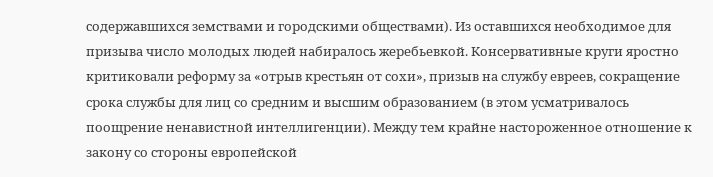содержавшихся земствами и городскими обществами). Из оставшихся необходимое для призыва число молодых людей набиралось жеребьевкой. Консервативные круги яростно критиковали реформу за «отрыв крестьян от сохи», призыв на службу евреев, сокращение срока службы для лиц со средним и высшим образованием (в этом усматривалось поощрение ненавистной интеллигенции). Между тем крайне настороженное отношение к закону со стороны европейской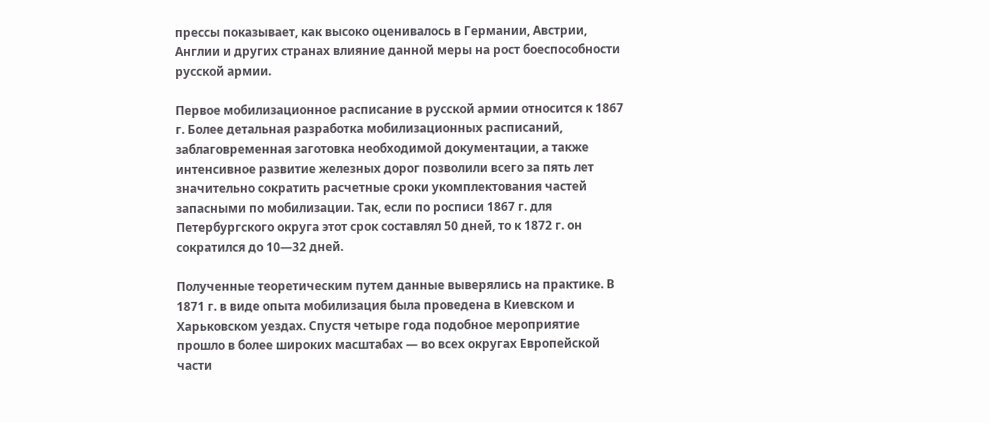прессы показывает, как высоко оценивалось в Германии, Австрии, Англии и других странах влияние данной меры на рост боеспособности русской армии.

Первое мобилизационное расписание в русской армии относится к 1867 г. Более детальная разработка мобилизационных расписаний, заблаговременная заготовка необходимой документации, а также интенсивное развитие железных дорог позволили всего за пять лет значительно сократить расчетные сроки укомплектования частей запасными по мобилизации. Так, если по росписи 1867 г. для Петербургского округа этот срок составлял 50 дней, то к 1872 г. он сократился до 10—32 дней.

Полученные теоретическим путем данные выверялись на практике. В 1871 г. в виде опыта мобилизация была проведена в Киевском и Харьковском уездах. Спустя четыре года подобное мероприятие прошло в более широких масштабах — во всех округах Европейской части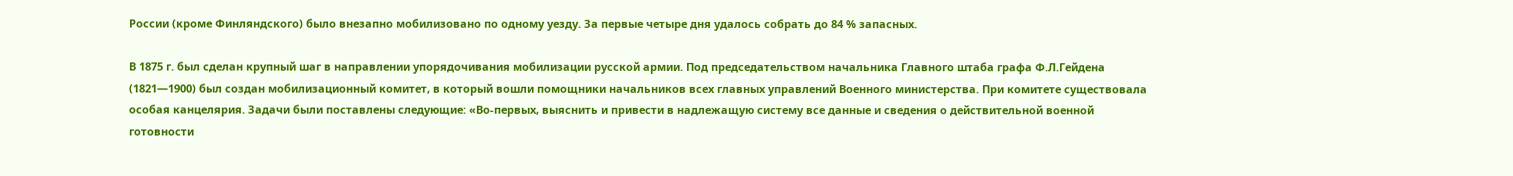России (кроме Финляндского) было внезапно мобилизовано по одному уезду. За первые четыре дня удалось собрать до 84 % запасных.

В 1875 г. был сделан крупный шаг в направлении упорядочивания мобилизации русской армии. Под председательством начальника Главного штаба графа Ф.Л.Гейдена (1821—1900) был создан мобилизационный комитет, в который вошли помощники начальников всех главных управлений Военного министерства. При комитете существовала особая канцелярия. Задачи были поставлены следующие: «Во-первых, выяснить и привести в надлежащую систему все данные и сведения о действительной военной готовности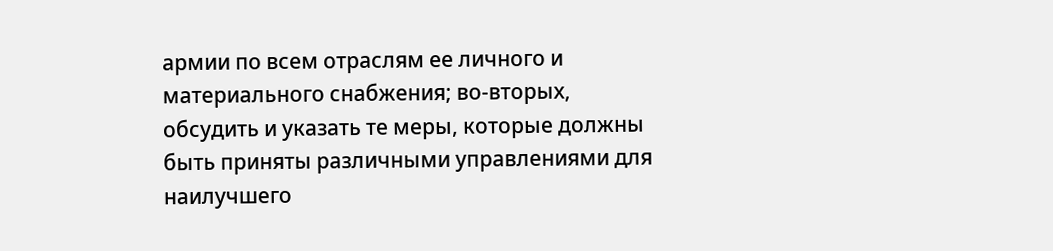армии по всем отраслям ее личного и материального снабжения; во-вторых, обсудить и указать те меры, которые должны быть приняты различными управлениями для наилучшего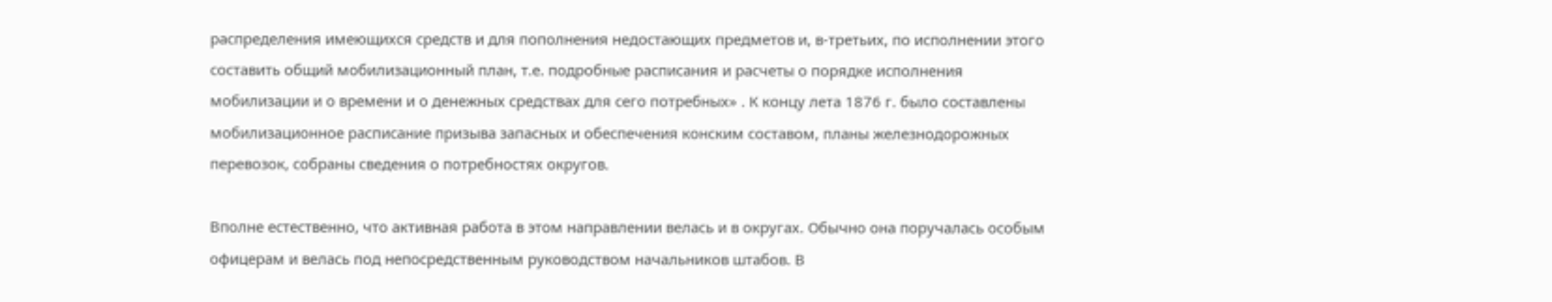распределения имеющихся средств и для пополнения недостающих предметов и, в-третьих, по исполнении этого составить общий мобилизационный план, т.е. подробные расписания и расчеты о порядке исполнения мобилизации и о времени и о денежных средствах для сего потребных» . К концу лета 1876 г. было составлены мобилизационное расписание призыва запасных и обеспечения конским составом, планы железнодорожных перевозок, собраны сведения о потребностях округов.

Вполне естественно, что активная работа в этом направлении велась и в округах. Обычно она поручалась особым офицерам и велась под непосредственным руководством начальников штабов. В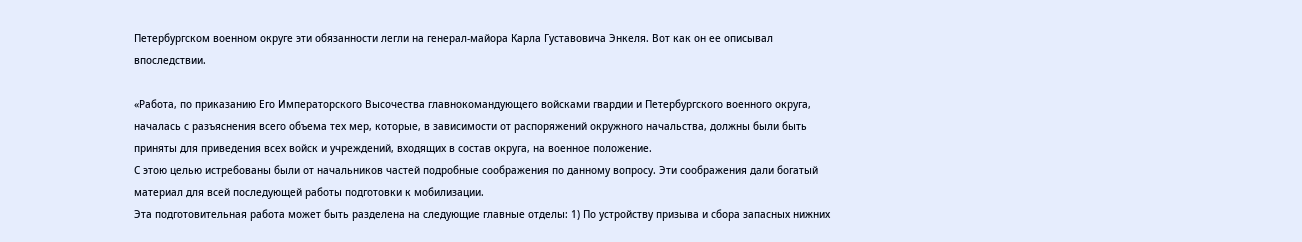Петербургском военном округе эти обязанности легли на генерал-майора Карла Густавовича Энкеля. Вот как он ее описывал впоследствии.

«Работа, по приказанию Его Императорского Высочества главнокомандующего войсками гвардии и Петербургского военного округа, началась с разъяснения всего объема тех мер, которые, в зависимости от распоряжений окружного начальства, должны были быть приняты для приведения всех войск и учреждений, входящих в состав округа, на военное положение.
С этою целью истребованы были от начальников частей подробные соображения по данному вопросу. Эти соображения дали богатый материал для всей последующей работы подготовки к мобилизации.
Эта подготовительная работа может быть разделена на следующие главные отделы: 1) По устройству призыва и сбора запасных нижних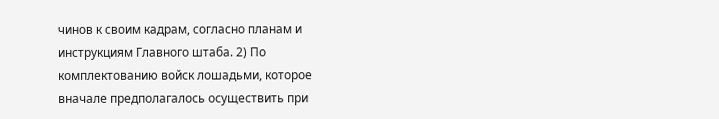чинов к своим кадрам, согласно планам и инструкциям Главного штаба. 2) По комплектованию войск лошадьми, которое вначале предполагалось осуществить при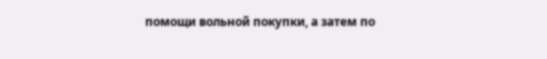помощи вольной покупки, а затем по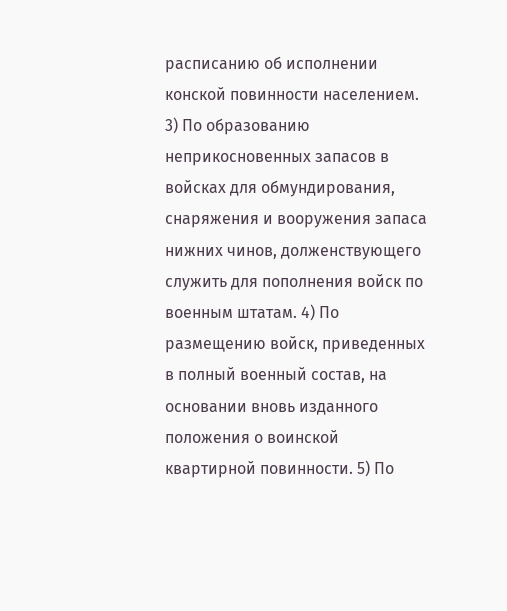расписанию об исполнении конской повинности населением. 3) По образованию неприкосновенных запасов в войсках для обмундирования, снаряжения и вооружения запаса нижних чинов, долженствующего служить для пополнения войск по военным штатам. 4) По размещению войск, приведенных в полный военный состав, на основании вновь изданного положения о воинской квартирной повинности. 5) По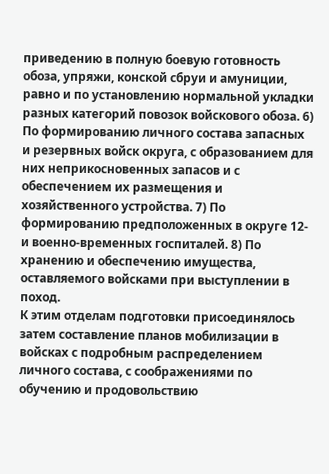приведению в полную боевую готовность обоза, упряжи, конской сбруи и амуниции, равно и по установлению нормальной укладки разных категорий повозок войскового обоза. 6) По формированию личного состава запасных и резервных войск округа, с образованием для них неприкосновенных запасов и с обеспечением их размещения и хозяйственного устройства. 7) По формированию предположенных в округе 12-и военно-временных госпиталей. 8) По хранению и обеспечению имущества, оставляемого войсками при выступлении в поход.
К этим отделам подготовки присоединялось затем составление планов мобилизации в войсках с подробным распределением личного состава, с соображениями по обучению и продовольствию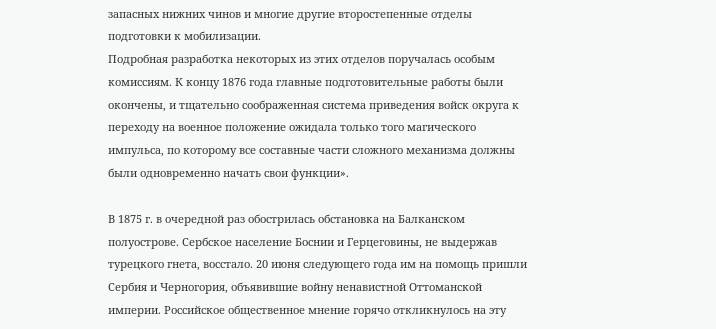запасных нижних чинов и многие другие второстепенные отделы подготовки к мобилизации.
Подробная разработка некоторых из этих отделов поручалась особым комиссиям. К концу 1876 года главные подготовительные работы были окончены, и тщательно соображенная система приведения войск округа к переходу на военное положение ожидала только того магического импульса, по которому все составные части сложного механизма должны были одновременно начать свои функции».

В 1875 г. в очередной раз обострилась обстановка на Балканском полуострове. Сербское население Боснии и Герцеговины, не выдержав турецкого гнета, восстало. 20 июня следующего года им на помощь пришли Сербия и Черногория, объявившие войну ненавистной Оттоманской империи. Российское общественное мнение горячо откликнулось на эту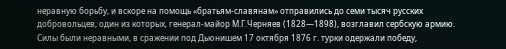неравную борьбу, и вскоре на помощь «братьям-славянам» отправились до семи тысяч русских добровольцев, один из которых, генерал-майор М.Г.Черняев (1828—1898), возглавил сербскую армию. Силы были неравными, в сражении под Дьюнишем 17 октября 1876 г. турки одержали победу,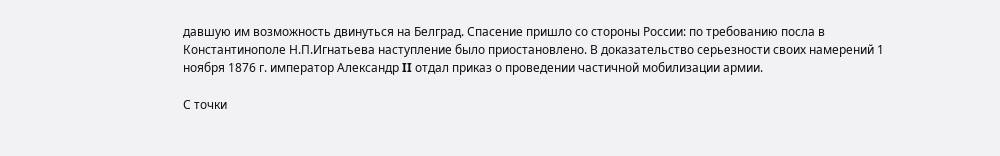давшую им возможность двинуться на Белград. Спасение пришло со стороны России: по требованию посла в Константинополе Н.П.Игнатьева наступление было приостановлено. В доказательство серьезности своих намерений 1 ноября 1876 г. император Александр II отдал приказ о проведении частичной мобилизации армии.

С точки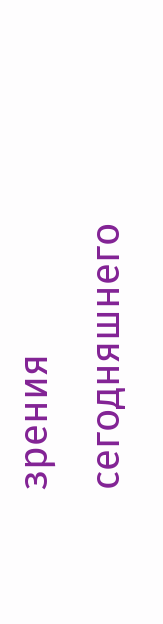зрения сегодняшнего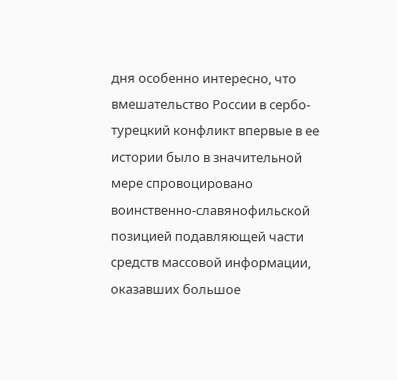дня особенно интересно, что вмешательство России в сербо-турецкий конфликт впервые в ее истории было в значительной мере спровоцировано воинственно-славянофильской позицией подавляющей части средств массовой информации, оказавших большое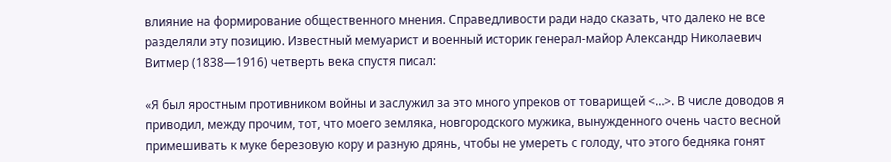влияние на формирование общественного мнения. Справедливости ради надо сказать, что далеко не все разделяли эту позицию. Известный мемуарист и военный историк генерал-майор Александр Николаевич Витмер (1838—1916) четверть века спустя писал:

«Я был яростным противником войны и заслужил за это много упреков от товарищей <…>. В числе доводов я приводил, между прочим, тот, что моего земляка, новгородского мужика, вынужденного очень часто весной примешивать к муке березовую кору и разную дрянь, чтобы не умереть с голоду, что этого бедняка гонят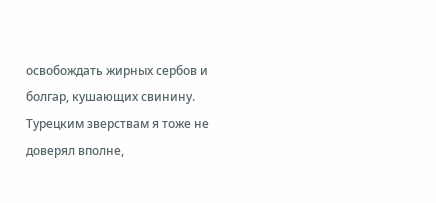освобождать жирных сербов и болгар, кушающих свинину. Турецким зверствам я тоже не доверял вполне,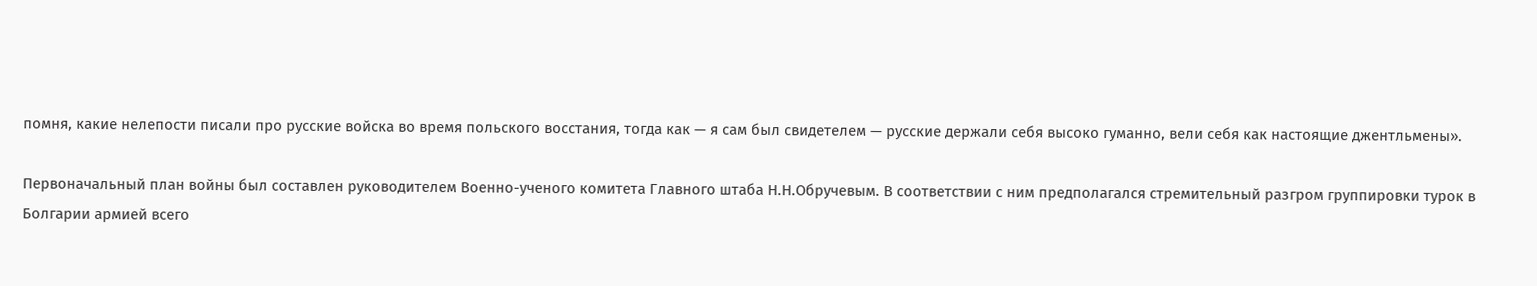помня, какие нелепости писали про русские войска во время польского восстания, тогда как — я сам был свидетелем — русские держали себя высоко гуманно, вели себя как настоящие джентльмены».

Первоначальный план войны был составлен руководителем Военно-ученого комитета Главного штаба Н.Н.Обручевым. В соответствии с ним предполагался стремительный разгром группировки турок в Болгарии армией всего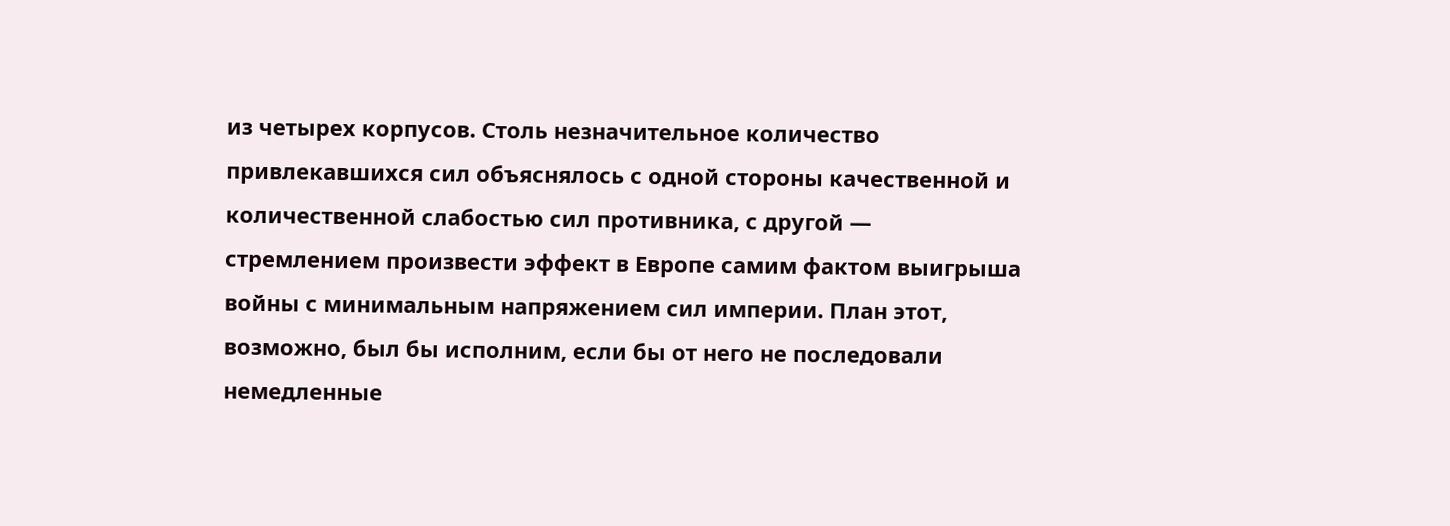из четырех корпусов. Столь незначительное количество привлекавшихся сил объяснялось с одной стороны качественной и количественной слабостью сил противника, с другой — стремлением произвести эффект в Европе самим фактом выигрыша войны с минимальным напряжением сил империи. План этот, возможно, был бы исполним, если бы от него не последовали немедленные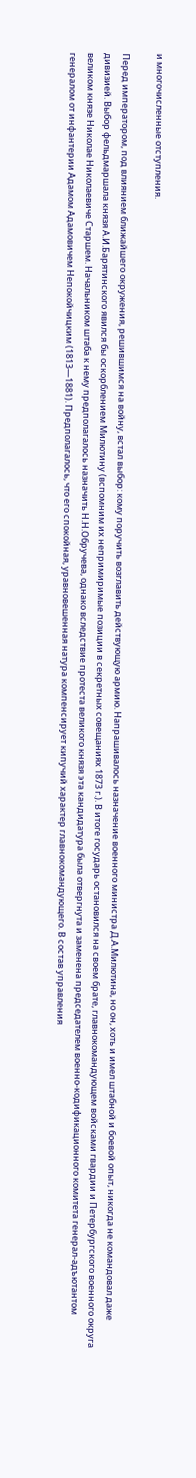и многочисленные отступления.

Перед императором, под влиянием ближайшего окружения, решившимся на войну, встал выбор: кому поручить возглавить действующую армию. Напрашивалось назначение военного министра Д.А.Милютина, но он, хоть и имел штабной и боевой опыт, никогда не командовал даже дивизией. Выбор фельдмаршала князя А.И.Барятинского явился бы оскорблением Милютину (вспомним их непримиримые позиции в секретных совещаниях 1873 г.). В итоге государь остановился на своем брате, главнокомандующем войсками гвардии и Петербургского военного округа великом князе Николае Николаевиче Старшем. Начальником штаба к нему предполагалось назначить Н.Н.Обручева, однако вследствие протеста великого князя эта кандидатура была отвергнута и заменена председателем военно-кодификационного комитета генерал-адъютантом генералом от инфантерии Адамом Адамовичем Непокойчицким (1813—1881). Предполагалось, что его спокойная, уравновешенная натура компенсирует кипучий характер главнокомандующего. В состав управления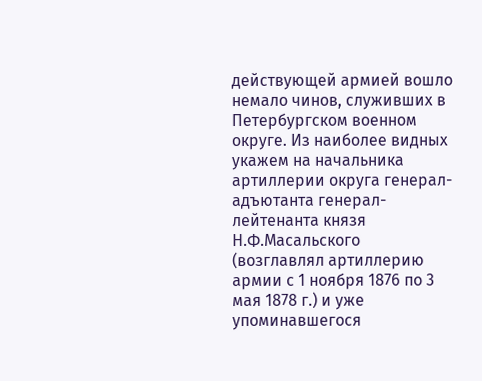действующей армией вошло немало чинов, служивших в Петербургском военном округе. Из наиболее видных укажем на начальника артиллерии округа генерал-адъютанта генерал-лейтенанта князя Н.Ф.Масальского (возглавлял артиллерию армии с 1 ноября 1876 по 3 мая 1878 г.) и уже упоминавшегося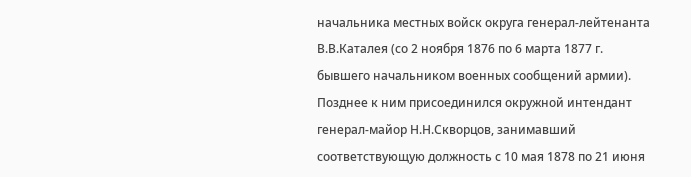начальника местных войск округа генерал-лейтенанта В.В.Каталея (со 2 ноября 1876 по 6 марта 1877 г. бывшего начальником военных сообщений армии). Позднее к ним присоединился окружной интендант генерал-майор Н.Н.Скворцов, занимавший соответствующую должность с 10 мая 1878 по 21 июня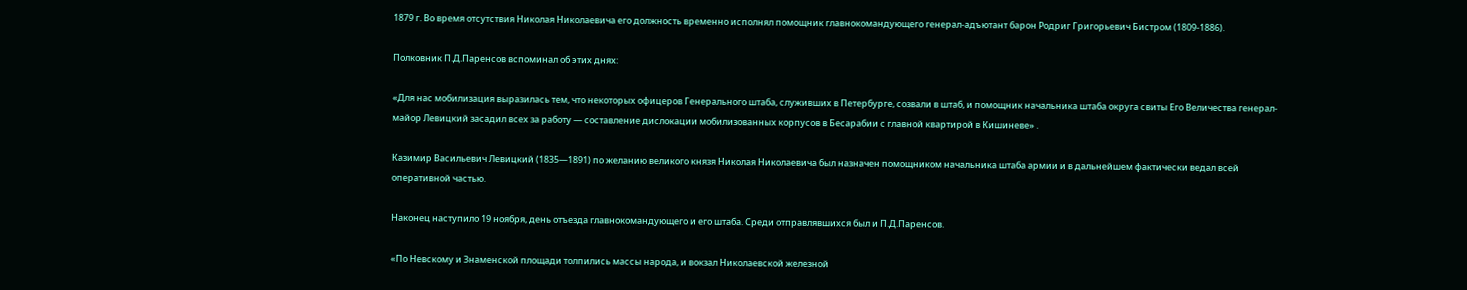1879 г. Во время отсутствия Николая Николаевича его должность временно исполнял помощник главнокомандующего генерал-адъютант барон Родриг Григорьевич Бистром (1809-1886).

Полковник П.Д.Паренсов вспоминал об этих днях:

«Для нас мобилизация выразилась тем, что некоторых офицеров Генерального штаба, служивших в Петербурге, созвали в штаб, и помощник начальника штаба округа свиты Его Величества генерал-майор Левицкий засадил всех за работу — составление дислокации мобилизованных корпусов в Бесарабии с главной квартирой в Кишиневе» .

Казимир Васильевич Левицкий (1835—1891) по желанию великого князя Николая Николаевича был назначен помощником начальника штаба армии и в дальнейшем фактически ведал всей оперативной частью.

Наконец наступило 19 ноября, день отъезда главнокомандующего и его штаба. Среди отправлявшихся был и П.Д.Паренсов.

«По Невскому и Знаменской площади толпились массы народа, и вокзал Николаевской железной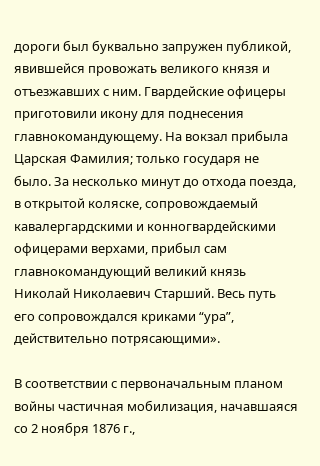дороги был буквально запружен публикой, явившейся провожать великого князя и отъезжавших с ним. Гвардейские офицеры приготовили икону для поднесения главнокомандующему. На вокзал прибыла Царская Фамилия; только государя не было. За несколько минут до отхода поезда, в открытой коляске, сопровождаемый кавалергардскими и конногвардейскими офицерами верхами, прибыл сам главнокомандующий великий князь Николай Николаевич Старший. Весь путь его сопровождался криками “ура”, действительно потрясающими».

В соответствии с первоначальным планом войны частичная мобилизация, начавшаяся со 2 ноября 1876 г.,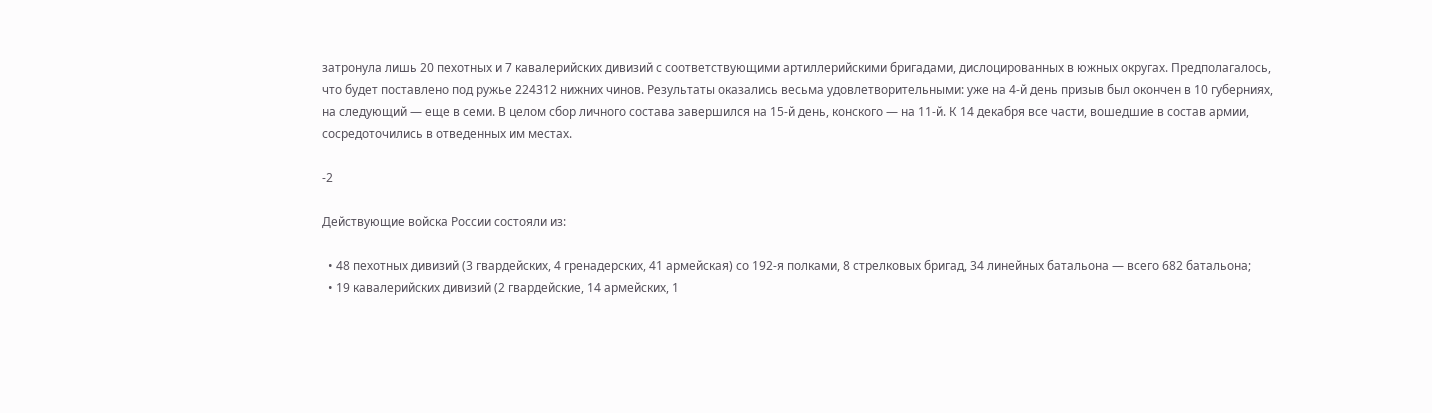затронула лишь 20 пехотных и 7 кавалерийских дивизий с соответствующими артиллерийскими бригадами, дислоцированных в южных округах. Предполагалось, что будет поставлено под ружье 224312 нижних чинов. Результаты оказались весьма удовлетворительными: уже на 4-й день призыв был окончен в 10 губерниях, на следующий — еще в семи. В целом сбор личного состава завершился на 15-й день, конского — на 11-й. К 14 декабря все части, вошедшие в состав армии, сосредоточились в отведенных им местах.

-2

Действующие войска России состояли из:

  • 48 пехотных дивизий (3 гвардейских, 4 гренадерских, 41 армейская) со 192-я полками, 8 стрелковых бригад, 34 линейных батальона — всего 682 батальона;
  • 19 кавалерийских дивизий (2 гвардейские, 14 армейских, 1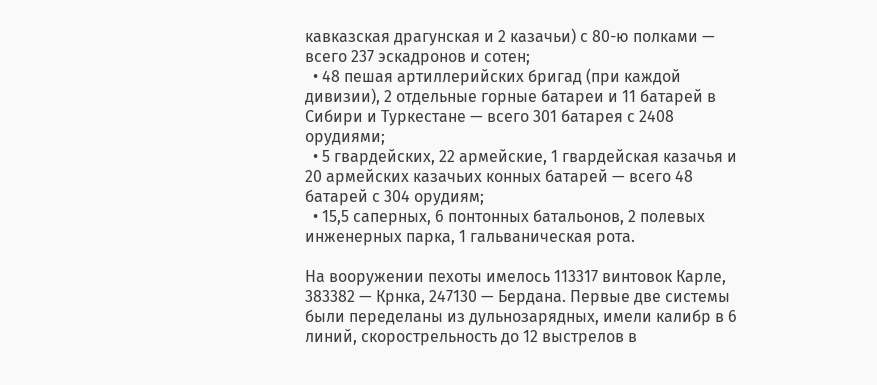кавказская драгунская и 2 казачьи) с 80-ю полками — всего 237 эскадронов и сотен;
  • 48 пешая артиллерийских бригад (при каждой дивизии), 2 отдельные горные батареи и 11 батарей в Сибири и Туркестане — всего 301 батарея с 2408 орудиями;
  • 5 гвардейских, 22 армейские, 1 гвардейская казачья и 20 армейских казачьих конных батарей — всего 48 батарей с 304 орудиям;
  • 15,5 саперных, 6 понтонных батальонов, 2 полевых инженерных парка, 1 гальваническая рота.

На вооружении пехоты имелось 113317 винтовок Карле, 383382 — Крнка, 247130 — Бердана. Первые две системы были переделаны из дульнозарядных, имели калибр в 6 линий, скорострельность до 12 выстрелов в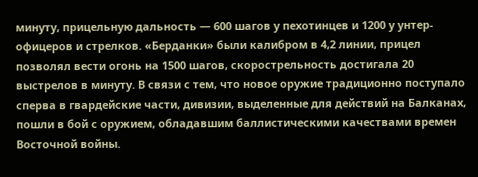минуту, прицельную дальность — 600 шагов у пехотинцев и 1200 у унтер-офицеров и стрелков. «Берданки» были калибром в 4,2 линии, прицел позволял вести огонь на 1500 шагов, скорострельность достигала 20 выстрелов в минуту. В связи с тем, что новое оружие традиционно поступало сперва в гвардейские части, дивизии, выделенные для действий на Балканах, пошли в бой с оружием, обладавшим баллистическими качествами времен Восточной войны.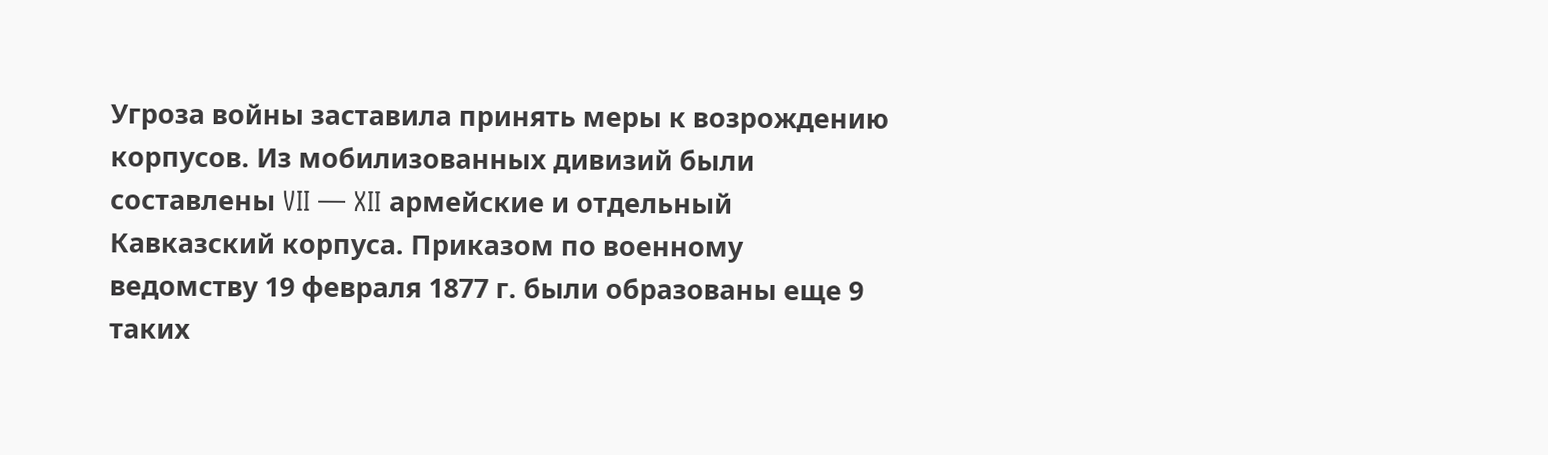Угроза войны заставила принять меры к возрождению корпусов. Из мобилизованных дивизий были составлены VII — XII армейские и отдельный Кавказский корпуса. Приказом по военному ведомству 19 февраля 1877 г. были образованы еще 9 таких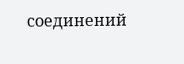соединений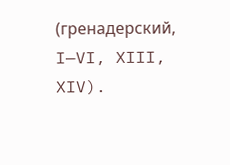(гренадерский, I—VI, XIII, XIV).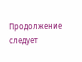Продолжение следует